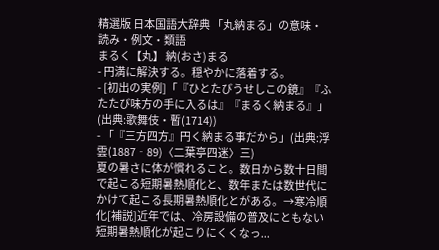精選版 日本国語大辞典 「丸納まる」の意味・読み・例文・類語
まるく【丸】 納(おさ)まる
- 円満に解決する。穏やかに落着する。
- [初出の実例]「『ひとたびうせしこの鏡』『ふたたび味方の手に入るは』『まるく納まる』」(出典:歌舞伎・暫(1714))
- 「『三方四方』円く納まる事だから」(出典:浮雲(1887‐89)〈二葉亭四迷〉三)
夏の暑さに体が慣れること。数日から数十日間で起こる短期暑熱順化と、数年または数世代にかけて起こる長期暑熱順化とがある。→寒冷順化[補説]近年では、冷房設備の普及にともない短期暑熱順化が起こりにくくなっ...